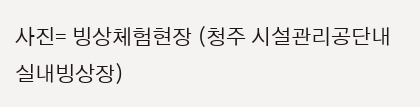사진= 빙상체험현장 (청주 시설관리공단내 실내빙상장)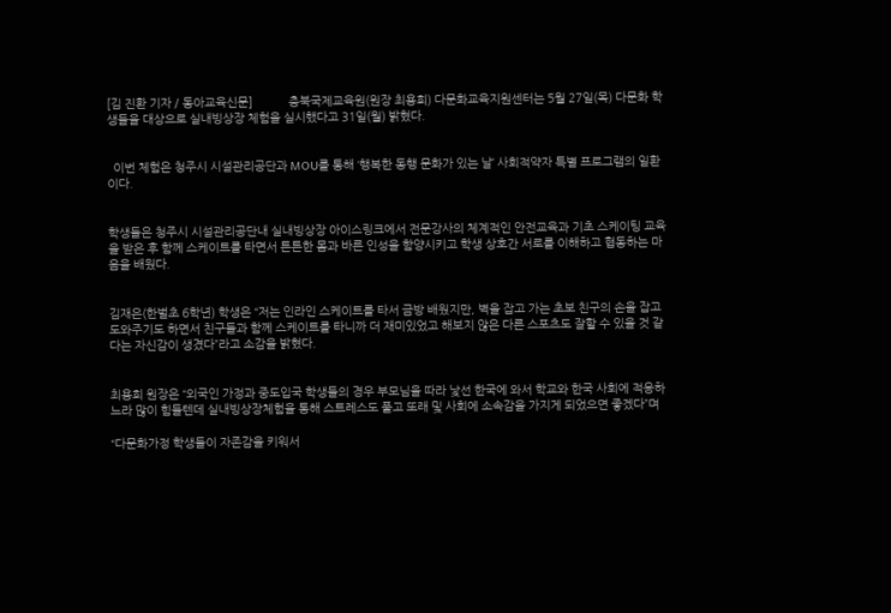[김 진환 기자 / 동아교육신문]            충북국제교육원(원장 최용희) 다문화교육지원센터는 5월 27일(목) 다문화 학생들을 대상으로 실내빙상장 체험을 실시했다고 31일(월) 밝혔다.


  이번 체험은 청주시 시설관리공단과 MOU를 통해 ‘행복한 동행 문화가 있는 날’ 사회적약자 특별 프로그램의 일환이다.


학생들은 청주시 시설관리공단내 실내빙상장 아이스링크에서 전문강사의 체계적인 안전교육과 기초 스케이팅 교육을 받은 후 함께 스케이트를 타면서 튼튼한 몸과 바른 인성을 함양시키고 학생 상호간 서로를 이해하고 협동하는 마음을 배웠다.


김재은(한벌초 6학년) 학생은 “저는 인라인 스케이트를 타서 금방 배웠지만, 벽을 잡고 가는 초보 친구의 손을 잡고 도와주기도 하면서 친구들과 함께 스케이트를 타니까 더 재미있었고 해보지 않은 다른 스포츠도 잘할 수 있을 것 같다는 자신감이 생겼다”라고 소감을 밝혔다.


최용희 원장은 “외국인 가정과 중도입국 학생들의 경우 부모님을 따라 낯선 한국에 와서 학교와 한국 사회에 적응하느라 많이 힘들텐데 실내빙상장체험을 통해 스트레스도 풀고 또래 및 사회에 소속감을 가지게 되었으면 좋겠다”며

“다문화가정 학생들이 자존감을 키워서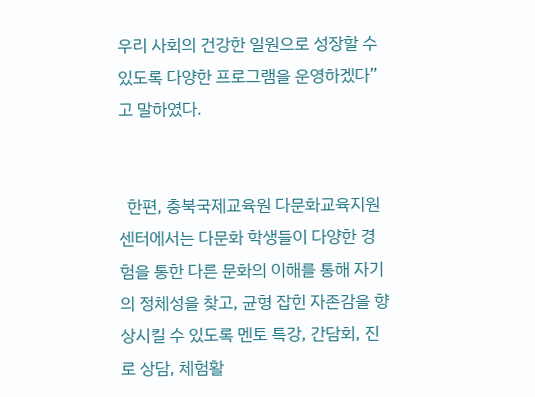우리 사회의 건강한 일원으로 성장할 수 있도록 다양한 프로그램을 운영하겠다”고 말하였다.


  한편, 충북국제교육원 다문화교육지원센터에서는 다문화 학생들이 다양한 경험을 통한 다른 문화의 이해를 통해 자기의 정체성을 찾고, 균형 잡힌 자존감을 향상시킬 수 있도록 멘토 특강, 간담회, 진로 상담, 체험활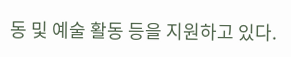동 및 예술 활동 등을 지원하고 있다.